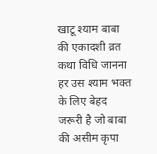खाटू श्याम बाबा की एकादशी व्रत कथा विधि जानना हर उस श्याम भक्त के लिए बेहद जरूरी है जो बाबा की असीम कृपा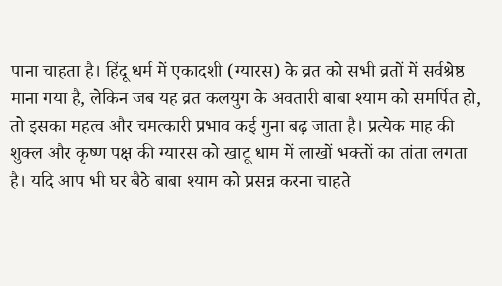पाना चाहता है। हिंदू धर्म में एकादशी (ग्यारस) के व्रत को सभी व्रतों में सर्वश्रेष्ठ माना गया है, लेकिन जब यह व्रत कलयुग के अवतारी बाबा श्याम को समर्पित हो, तो इसका महत्व और चमत्कारी प्रभाव कई गुना बढ़ जाता है। प्रत्येक माह की शुक्ल और कृष्ण पक्ष की ग्यारस को खाटू धाम में लाखों भक्तों का तांता लगता है। यदि आप भी घर बैठे बाबा श्याम को प्रसन्न करना चाहते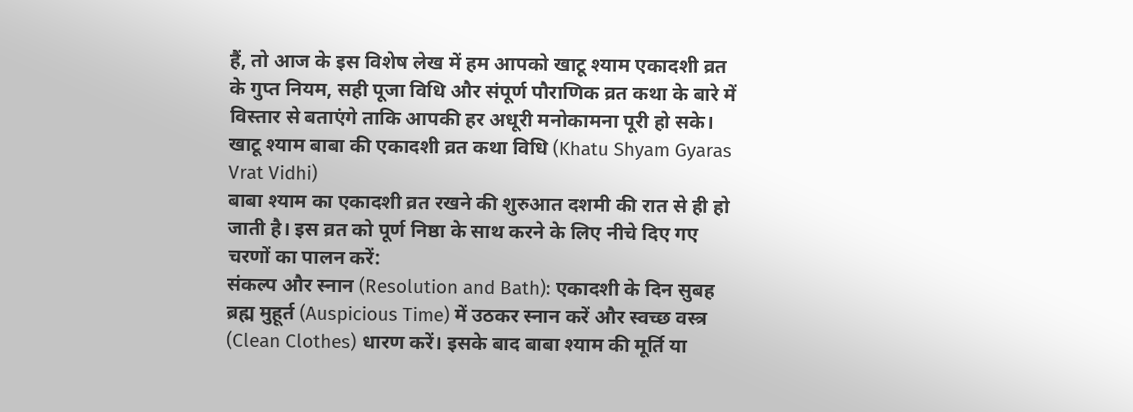हैं, तो आज के इस विशेष लेख में हम आपको खाटू श्याम एकादशी व्रत के गुप्त नियम, सही पूजा विधि और संपूर्ण पौराणिक व्रत कथा के बारे में विस्तार से बताएंगे ताकि आपकी हर अधूरी मनोकामना पूरी हो सके।
खाटू श्याम बाबा की एकादशी व्रत कथा विधि (Khatu Shyam Gyaras Vrat Vidhi)
बाबा श्याम का एकादशी व्रत रखने की शुरुआत दशमी की रात से ही हो जाती है। इस व्रत को पूर्ण निष्ठा के साथ करने के लिए नीचे दिए गए चरणों का पालन करें:
संकल्प और स्नान (Resolution and Bath): एकादशी के दिन सुबह ब्रह्म मुहूर्त (Auspicious Time) में उठकर स्नान करें और स्वच्छ वस्त्र (Clean Clothes) धारण करें। इसके बाद बाबा श्याम की मूर्ति या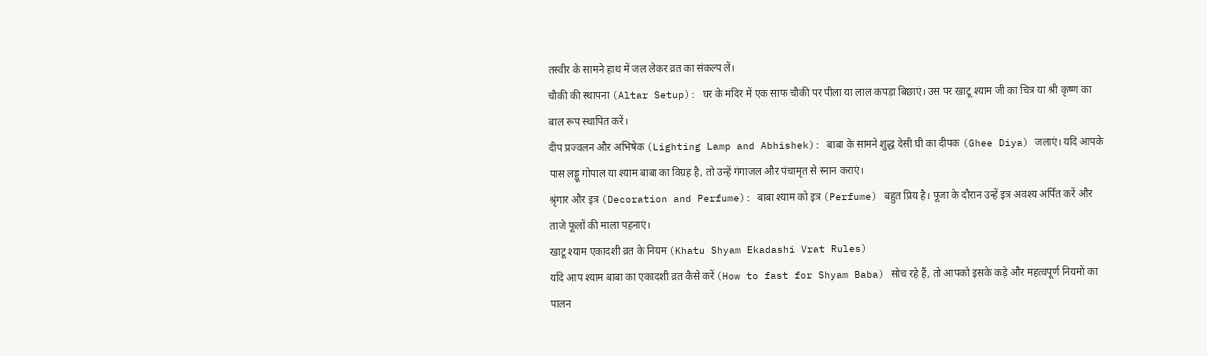तस्वीर के सामने हाथ में जल लेकर व्रत का संकल्प लें।
चौकी की स्थापना (Altar Setup): घर के मंदिर में एक साफ चौकी पर पीला या लाल कपड़ा बिछाएं। उस पर खाटू श्याम जी का चित्र या श्री कृष्ण का बाल रूप स्थापित करें।
दीप प्रज्वलन और अभिषेक (Lighting Lamp and Abhishek): बाबा के सामने शुद्ध देसी घी का दीपक (Ghee Diya) जलाएं। यदि आपके पास लड्डू गोपाल या श्याम बाबा का विग्रह है, तो उन्हें गंगाजल और पंचामृत से स्नान कराएं।
श्रृंगार और इत्र (Decoration and Perfume): बाबा श्याम को इत्र (Perfume) बहुत प्रिय है। पूजा के दौरान उन्हें इत्र अवश्य अर्पित करें और ताजे फूलों की माला पहनाएं।
खाटू श्याम एकादशी व्रत के नियम (Khatu Shyam Ekadashi Vrat Rules)
यदि आप श्याम बाबा का एकादशी व्रत कैसे करें (How to fast for Shyam Baba) सोच रहे हैं, तो आपको इसके कड़े और महत्वपूर्ण नियमों का पालन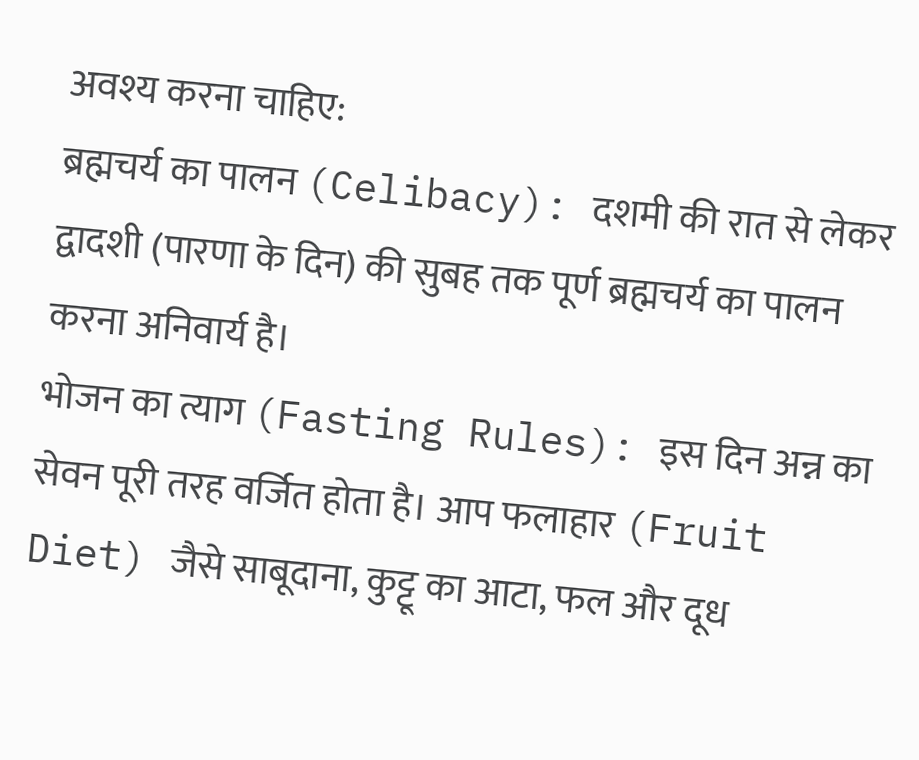अवश्य करना चाहिए:
ब्रह्मचर्य का पालन (Celibacy): दशमी की रात से लेकर द्वादशी (पारणा के दिन) की सुबह तक पूर्ण ब्रह्मचर्य का पालन करना अनिवार्य है।
भोजन का त्याग (Fasting Rules): इस दिन अन्न का सेवन पूरी तरह वर्जित होता है। आप फलाहार (Fruit Diet) जैसे साबूदाना, कुट्टू का आटा, फल और दूध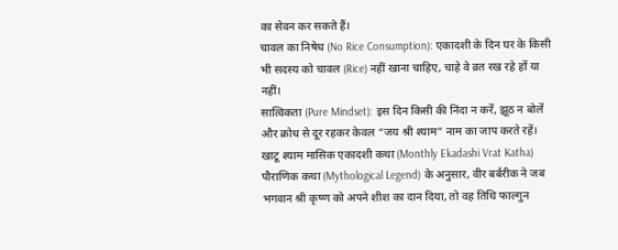का सेवन कर सकते हैं।
चावल का निषेध (No Rice Consumption): एकादशी के दिन घर के किसी भी सदस्य को चावल (Rice) नहीं खाना चाहिए, चाहे वे व्रत रख रहे हों या नहीं।
सात्विकता (Pure Mindset): इस दिन किसी की निंदा न करें, झूठ न बोलें और क्रोध से दूर रहकर केवल “जय श्री श्याम” नाम का जाप करते रहें।
खाटू श्याम मासिक एकादशी कथा (Monthly Ekadashi Vrat Katha)
पौराणिक कथा (Mythological Legend) के अनुसार, वीर बर्बरीक ने जब भगवान श्री कृष्ण को अपने शीश का दान दिया, तो वह तिथि फाल्गुन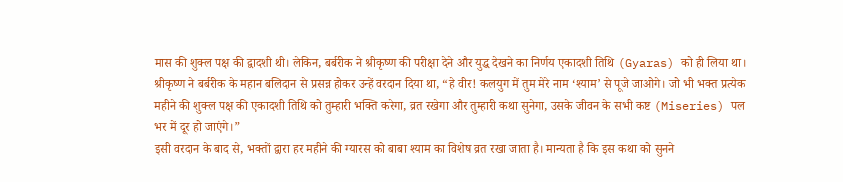मास की शुक्ल पक्ष की द्वादशी थी। लेकिन, बर्बरीक ने श्रीकृष्ण की परीक्षा देने और युद्ध देखने का निर्णय एकादशी तिथि (Gyaras) को ही लिया था।
श्रीकृष्ण ने बर्बरीक के महान बलिदान से प्रसन्न होकर उन्हें वरदान दिया था, “हे वीर! कलयुग में तुम मेरे नाम ‘श्याम’ से पूजे जाओगे। जो भी भक्त प्रत्येक महीने की शुक्ल पक्ष की एकादशी तिथि को तुम्हारी भक्ति करेगा, व्रत रखेगा और तुम्हारी कथा सुनेगा, उसके जीवन के सभी कष्ट (Miseries) पल भर में दूर हो जाएंगे।”
इसी वरदान के बाद से, भक्तों द्वारा हर महीने की ग्यारस को बाबा श्याम का विशेष व्रत रखा जाता है। मान्यता है कि इस कथा को सुनने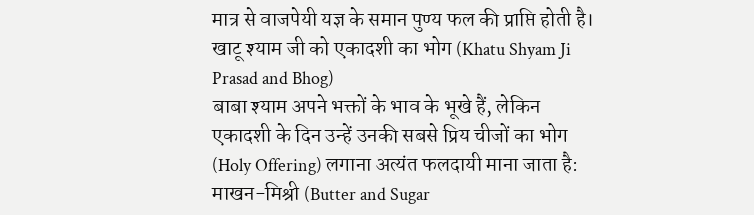मात्र से वाजपेयी यज्ञ के समान पुण्य फल की प्राप्ति होती है।
खाटू श्याम जी को एकादशी का भोग (Khatu Shyam Ji Prasad and Bhog)
बाबा श्याम अपने भक्तों के भाव के भूखे हैं, लेकिन एकादशी के दिन उन्हें उनकी सबसे प्रिय चीजों का भोग (Holy Offering) लगाना अत्यंत फलदायी माना जाता है:
माखन-मिश्री (Butter and Sugar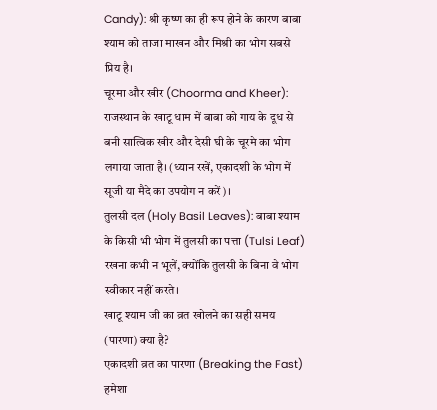Candy): श्री कृष्ण का ही रूप होने के कारण बाबा श्याम को ताजा माखन और मिश्री का भोग सबसे प्रिय है।
चूरमा और खीर (Choorma and Kheer): राजस्थान के खाटू धाम में बाबा को गाय के दूध से बनी सात्विक खीर और देसी घी के चूरमे का भोग लगाया जाता है। (ध्यान रखें, एकादशी के भोग में सूजी या मैदे का उपयोग न करें)।
तुलसी दल (Holy Basil Leaves): बाबा श्याम के किसी भी भोग में तुलसी का पत्ता (Tulsi Leaf) रखना कभी न भूलें, क्योंकि तुलसी के बिना वे भोग स्वीकार नहीं करते।
खाटू श्याम जी का व्रत खोलने का सही समय (पारणा) क्या है?
एकादशी व्रत का पारणा (Breaking the Fast) हमेशा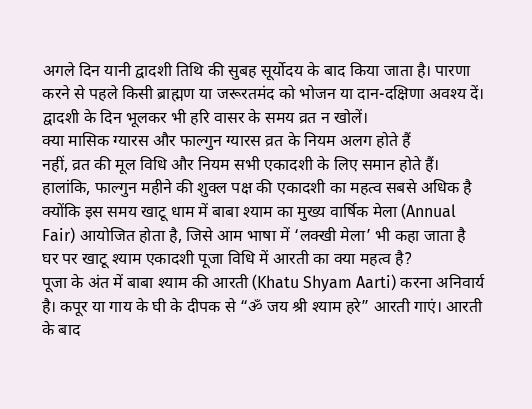अगले दिन यानी द्वादशी तिथि की सुबह सूर्योदय के बाद किया जाता है। पारणा करने से पहले किसी ब्राह्मण या जरूरतमंद को भोजन या दान-दक्षिणा अवश्य दें। द्वादशी के दिन भूलकर भी हरि वासर के समय व्रत न खोलें।
क्या मासिक ग्यारस और फाल्गुन ग्यारस व्रत के नियम अलग होते हैं
नहीं, व्रत की मूल विधि और नियम सभी एकादशी के लिए समान होते हैं। हालांकि, फाल्गुन महीने की शुक्ल पक्ष की एकादशी का महत्व सबसे अधिक है क्योंकि इस समय खाटू धाम में बाबा श्याम का मुख्य वार्षिक मेला (Annual Fair) आयोजित होता है, जिसे आम भाषा में ‘लक्खी मेला’ भी कहा जाता है
घर पर खाटू श्याम एकादशी पूजा विधि में आरती का क्या महत्व है?
पूजा के अंत में बाबा श्याम की आरती (Khatu Shyam Aarti) करना अनिवार्य है। कपूर या गाय के घी के दीपक से “ॐ जय श्री श्याम हरे” आरती गाएं। आरती के बाद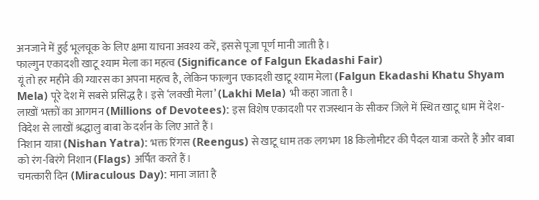अनजाने में हुई भूलचूक के लिए क्षमा याचना अवश्य करें, इससे पूजा पूर्ण मानी जाती है।
फाल्गुन एकादशी खाटू श्याम मेला का महत्व (Significance of Falgun Ekadashi Fair)
यूं तो हर महीने की ग्यारस का अपना महत्व है, लेकिन फाल्गुन एकादशी खाटू श्याम मेला (Falgun Ekadashi Khatu Shyam Mela) पूरे देश में सबसे प्रसिद्ध है। इसे ‘लक्खी मेला’ (Lakhi Mela) भी कहा जाता है।
लाखों भक्तों का आगमन (Millions of Devotees): इस विशेष एकादशी पर राजस्थान के सीकर जिले में स्थित खाटू धाम में देश-विदेश से लाखों श्रद्धालु बाबा के दर्शन के लिए आते हैं।
निशान यात्रा (Nishan Yatra): भक्त रिंगस (Reengus) से खाटू धाम तक लगभग 18 किलोमीटर की पैदल यात्रा करते हैं और बाबा को रंग-बिरंगे निशान (Flags) अर्पित करते हैं।
चमत्कारी दिन (Miraculous Day): माना जाता है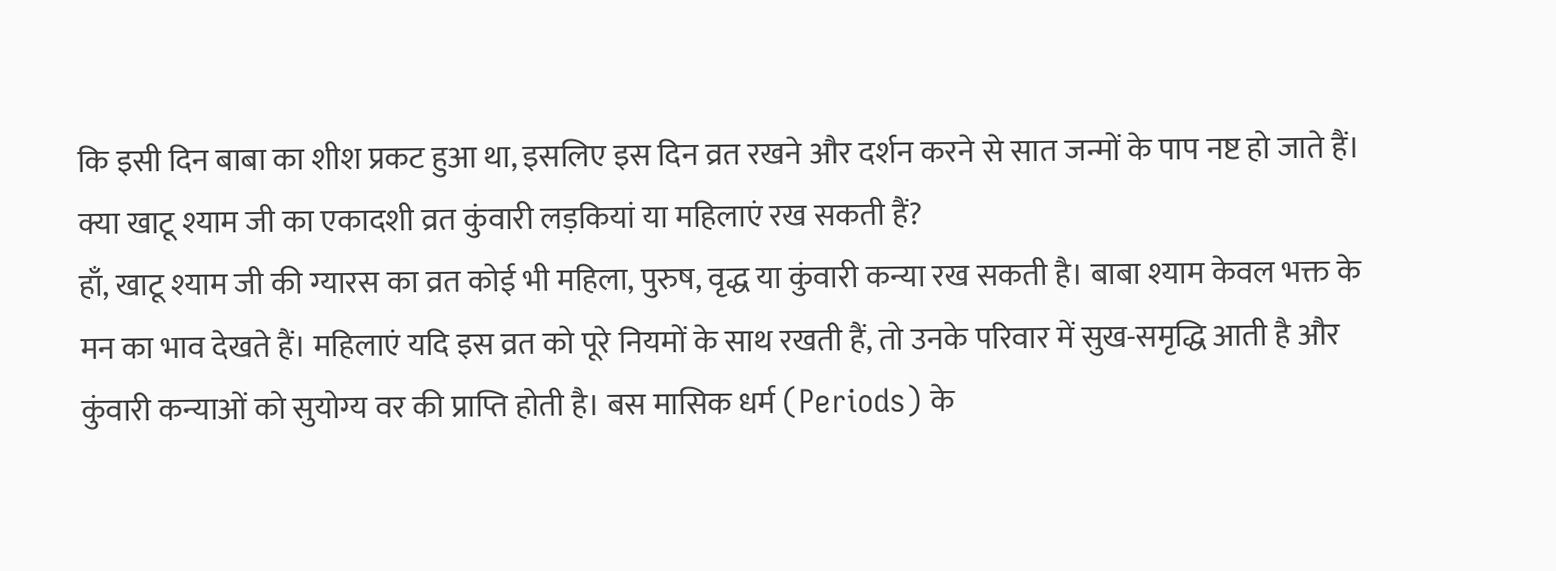कि इसी दिन बाबा का शीश प्रकट हुआ था, इसलिए इस दिन व्रत रखने और दर्शन करने से सात जन्मों के पाप नष्ट हो जाते हैं।
क्या खाटू श्याम जी का एकादशी व्रत कुंवारी लड़कियां या महिलाएं रख सकती हैं?
हाँ, खाटू श्याम जी की ग्यारस का व्रत कोई भी महिला, पुरुष, वृद्ध या कुंवारी कन्या रख सकती है। बाबा श्याम केवल भक्त के मन का भाव देखते हैं। महिलाएं यदि इस व्रत को पूरे नियमों के साथ रखती हैं, तो उनके परिवार में सुख-समृद्धि आती है और कुंवारी कन्याओं को सुयोग्य वर की प्राप्ति होती है। बस मासिक धर्म (Periods) के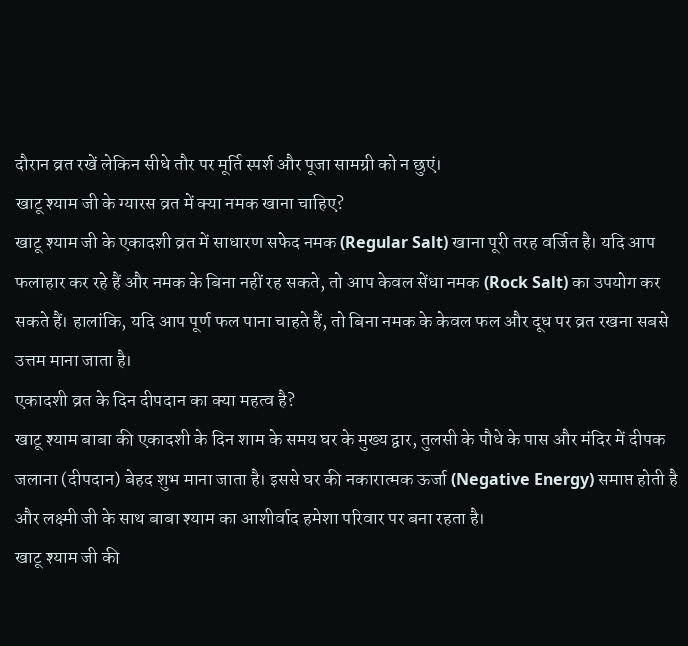दौरान व्रत रखें लेकिन सीधे तौर पर मूर्ति स्पर्श और पूजा सामग्री को न छुएं।
खाटू श्याम जी के ग्यारस व्रत में क्या नमक खाना चाहिए?
खाटू श्याम जी के एकादशी व्रत में साधारण सफेद नमक (Regular Salt) खाना पूरी तरह वर्जित है। यदि आप फलाहार कर रहे हैं और नमक के बिना नहीं रह सकते, तो आप केवल सेंधा नमक (Rock Salt) का उपयोग कर सकते हैं। हालांकि, यदि आप पूर्ण फल पाना चाहते हैं, तो बिना नमक के केवल फल और दूध पर व्रत रखना सबसे उत्तम माना जाता है।
एकादशी व्रत के दिन दीपदान का क्या महत्व है?
खाटू श्याम बाबा की एकादशी के दिन शाम के समय घर के मुख्य द्वार, तुलसी के पौधे के पास और मंदिर में दीपक जलाना (दीपदान) बेहद शुभ माना जाता है। इससे घर की नकारात्मक ऊर्जा (Negative Energy) समाप्त होती है और लक्ष्मी जी के साथ बाबा श्याम का आशीर्वाद हमेशा परिवार पर बना रहता है।
खाटू श्याम जी की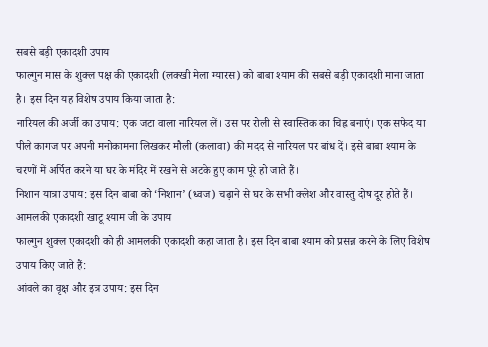सबसे बड़ी एकादशी उपाय
फाल्गुन मास के शुक्ल पक्ष की एकादशी (लक्खी मेला ग्यारस) को बाबा श्याम की सबसे बड़ी एकादशी माना जाता है। इस दिन यह विशेष उपाय किया जाता है:
नारियल की अर्जी का उपाय: एक जटा वाला नारियल लें। उस पर रोली से स्वास्तिक का चिह्न बनाएं। एक सफेद या पीले कागज पर अपनी मनोकामना लिखकर मौली (कलावा) की मदद से नारियल पर बांध दें। इसे बाबा श्याम के चरणों में अर्पित करने या घर के मंदिर में रखने से अटके हुए काम पूरे हो जाते हैं।
निशान यात्रा उपाय: इस दिन बाबा को ‘निशान’ (ध्वज) चढ़ाने से घर के सभी क्लेश और वास्तु दोष दूर होते हैं।
आमलकी एकादशी खाटू श्याम जी के उपाय
फाल्गुन शुक्ल एकादशी को ही आमलकी एकादशी कहा जाता है। इस दिन बाबा श्याम को प्रसन्न करने के लिए विशेष उपाय किए जाते हैं:
आंवले का वृक्ष और इत्र उपाय: इस दिन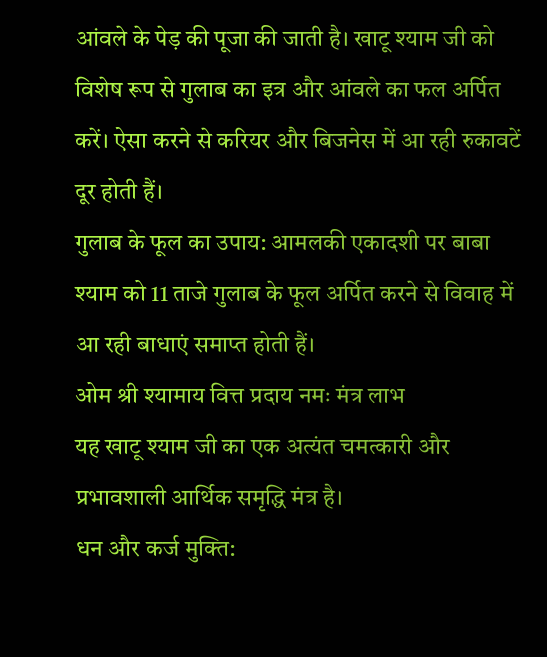आंवले के पेड़ की पूजा की जाती है। खाटू श्याम जी को विशेष रूप से गुलाब का इत्र और आंवले का फल अर्पित करें। ऐसा करने से करियर और बिजनेस में आ रही रुकावटें दूर होती हैं।
गुलाब के फूल का उपाय: आमलकी एकादशी पर बाबा श्याम को 11 ताजे गुलाब के फूल अर्पित करने से विवाह में आ रही बाधाएं समाप्त होती हैं।
ओम श्री श्यामाय वित्त प्रदाय नमः मंत्र लाभ
यह खाटू श्याम जी का एक अत्यंत चमत्कारी और प्रभावशाली आर्थिक समृद्धि मंत्र है।
धन और कर्ज मुक्ति: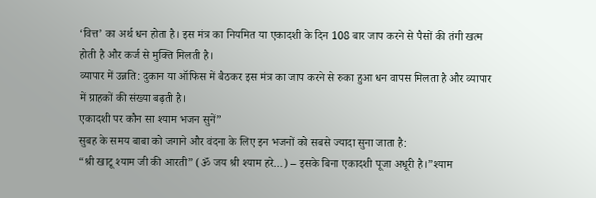‘वित्त’ का अर्थ धन होता है। इस मंत्र का नियमित या एकादशी के दिन 108 बार जाप करने से पैसों की तंगी खत्म होती है और कर्ज से मुक्ति मिलती है।
व्यापार में उन्नति: दुकान या ऑफिस में बैठकर इस मंत्र का जाप करने से रुका हुआ धन वापस मिलता है और व्यापार में ग्राहकों की संख्या बढ़ती है।
एकादशी पर कौन सा श्याम भजन सुनें”
सुबह के समय बाबा को जगाने और वंदना के लिए इन भजनों को सबसे ज्यादा सुना जाता है:
“श्री खाटू श्याम जी की आरती” (ॐ जय श्री श्याम हरे…) – इसके बिना एकादशी पूजा अधूरी है।”श्याम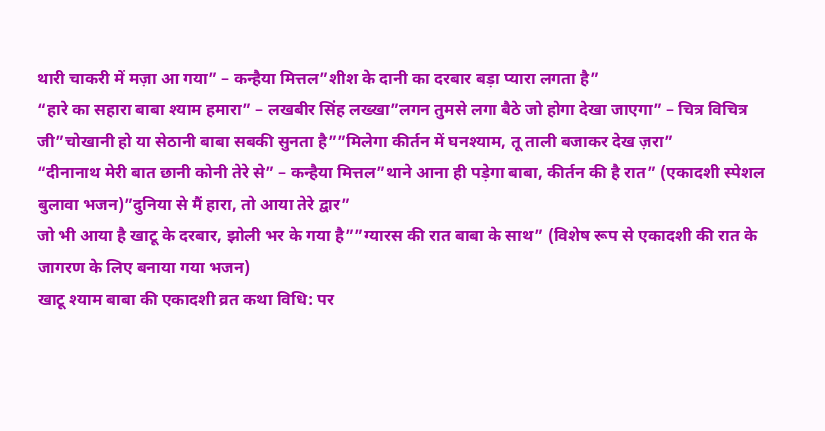थारी चाकरी में मज़ा आ गया” – कन्हैया मित्तल”शीश के दानी का दरबार बड़ा प्यारा लगता है”
“हारे का सहारा बाबा श्याम हमारा” – लखबीर सिंह लख्खा”लगन तुमसे लगा बैठे जो होगा देखा जाएगा” – चित्र विचित्र जी”चोखानी हो या सेठानी बाबा सबकी सुनता है””मिलेगा कीर्तन में घनश्याम, तू ताली बजाकर देख ज़रा”
“दीनानाथ मेरी बात छानी कोनी तेरे से” – कन्हैया मित्तल”थाने आना ही पड़ेगा बाबा, कीर्तन की है रात” (एकादशी स्पेशल बुलावा भजन)”दुनिया से मैं हारा, तो आया तेरे द्वार”
जो भी आया है खाटू के दरबार, झोली भर के गया है””ग्यारस की रात बाबा के साथ” (विशेष रूप से एकादशी की रात के जागरण के लिए बनाया गया भजन)
खाटू श्याम बाबा की एकादशी व्रत कथा विधि: पर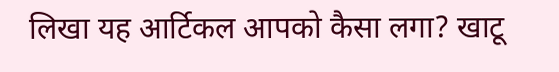लिखा यह आर्टिकल आपको कैसा लगा? खाटू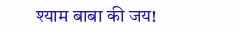श्याम बाबा की जय!